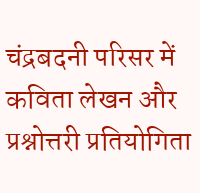चंद्रबदनी परिसर में कविता लेखन और प्रश्नोत्तरी प्रतियोगिता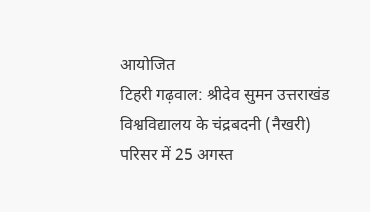आयोजित
टिहरी गढ़वाल: श्रीदेव सुमन उत्तराखंड विश्वविद्यालय के चंद्रबदनी (नैखरी) परिसर में 25 अगस्त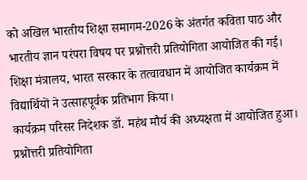को अखिल भारतीय शिक्षा समागम-2026 के अंतर्गत कविता पाठ और भारतीय ज्ञान परंपरा विषय पर प्रश्नोत्तरी प्रतियोगिता आयोजित की गई। शिक्षा मंत्रालय, भारत सरकार के तत्वावधान में आयोजित कार्यक्रम में विद्यार्थियों ने उत्साहपूर्वक प्रतिभाग किया।
कार्यक्रम परिसर निदेशक डॉ. महंथ मौर्य की अध्यक्षता में आयोजित हुआ। प्रश्नोत्तरी प्रतियोगिता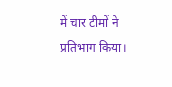में चार टीमों ने प्रतिभाग किया।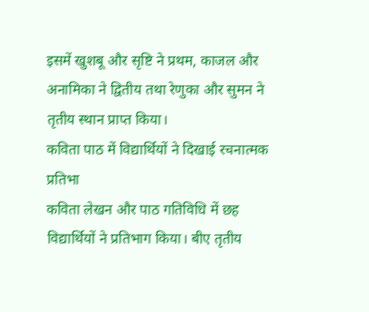इसमें खुशबू और सृष्टि ने प्रथम, काजल और अनामिका ने द्वितीय तथा रेणुका और सुमन ने तृतीय स्थान प्राप्त किया।
कविता पाठ में विद्यार्थियों ने दिखाई रचनात्मक प्रतिभा
कविता लेखन और पाठ गतिविधि में छह विद्यार्थियों ने प्रतिभाग किया। बीए तृतीय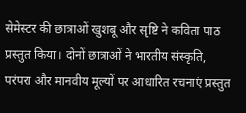सेमेस्टर की छात्राओं खुशबू और सृष्टि ने कविता पाठ प्रस्तुत किया। दोनों छात्राओं ने भारतीय संस्कृति, परंपरा और मानवीय मूल्यों पर आधारित रचनाएं प्रस्तुत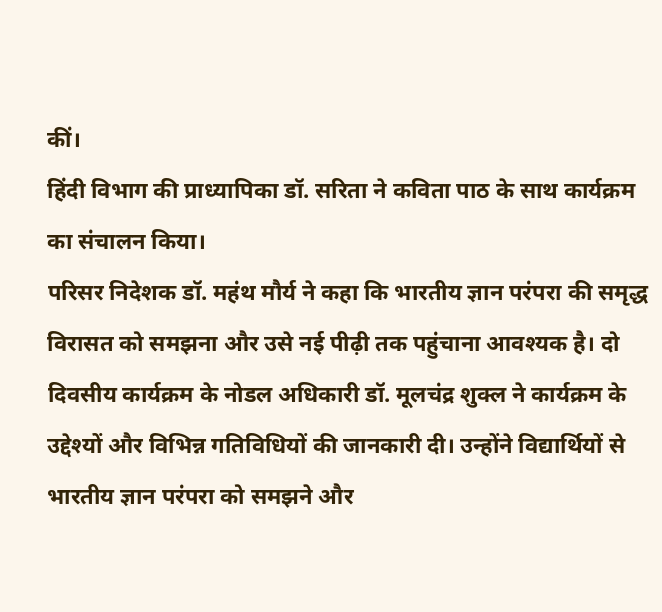कीं।
हिंदी विभाग की प्राध्यापिका डॉ. सरिता ने कविता पाठ के साथ कार्यक्रम का संचालन किया।
परिसर निदेशक डॉ. महंथ मौर्य ने कहा कि भारतीय ज्ञान परंपरा की समृद्ध विरासत को समझना और उसे नई पीढ़ी तक पहुंचाना आवश्यक है। दो दिवसीय कार्यक्रम के नोडल अधिकारी डॉ. मूलचंद्र शुक्ल ने कार्यक्रम के उद्देश्यों और विभिन्न गतिविधियों की जानकारी दी। उन्होंने विद्यार्थियों से भारतीय ज्ञान परंपरा को समझने और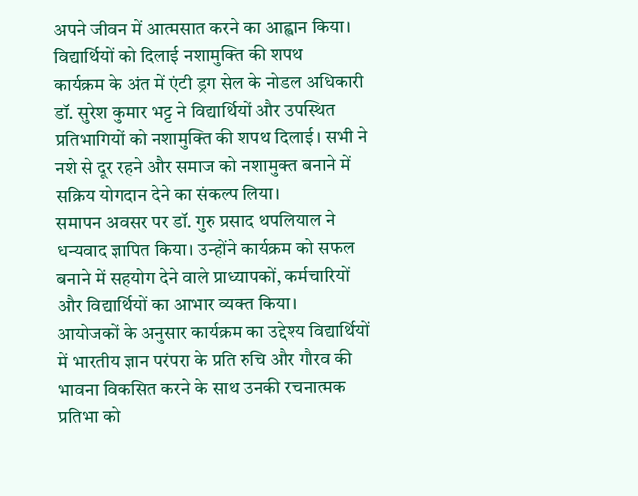अपने जीवन में आत्मसात करने का आह्वान किया।
विद्यार्थियों को दिलाई नशामुक्ति की शपथ
कार्यक्रम के अंत में एंटी ड्रग सेल के नोडल अधिकारी डॉ. सुरेश कुमार भट्ट ने विद्यार्थियों और उपस्थित प्रतिभागियों को नशामुक्ति की शपथ दिलाई। सभी ने नशे से दूर रहने और समाज को नशामुक्त बनाने में सक्रिय योगदान देने का संकल्प लिया।
समापन अवसर पर डॉ. गुरु प्रसाद थपलियाल ने धन्यवाद ज्ञापित किया। उन्होंने कार्यक्रम को सफल बनाने में सहयोग देने वाले प्राध्यापकों, कर्मचारियों और विद्यार्थियों का आभार व्यक्त किया।
आयोजकों के अनुसार कार्यक्रम का उद्देश्य विद्यार्थियों में भारतीय ज्ञान परंपरा के प्रति रुचि और गौरव की भावना विकसित करने के साथ उनकी रचनात्मक प्रतिभा को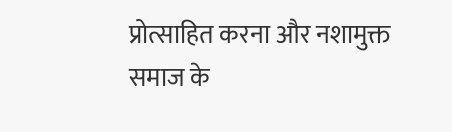प्रोत्साहित करना और नशामुक्त समाज के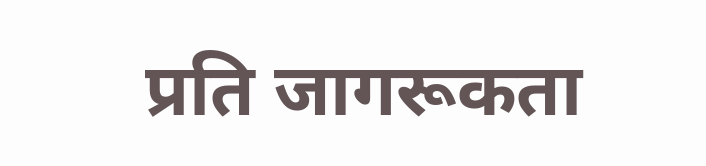प्रति जागरूकता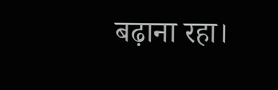बढ़ाना रहा।